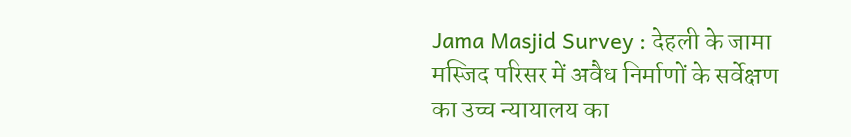Jama Masjid Survey : देहली के जामा मस्जिद परिसर में अवैध निर्माणों के सर्वेक्षण का उच्च न्यायालय का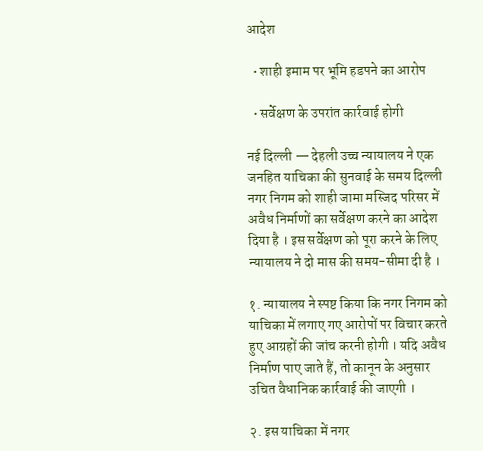आदेश

  • शाही इमाम पर भूमि हडपने का आरोप

  • सर्वेक्षण के उपरांत कार्रवाई होगी

नई दिल्ली — देहली उच्च न्यायालय ने एक जनहित याचिका की सुनवाई के समय दिल्ली नगर निगम को शाही जामा मस्जिद परिसर में अवैध निर्माणों का सर्वेक्षण करने का आदेश दिया है । इस सर्वेक्षण को पूरा करने के लिए न्यायालय ने दो मास की समय-सीमा दी है ।

१. न्यायालय ने स्पष्ट किया कि नगर निगम को याचिका में लगाए गए आरोपों पर विचार करते हुए आग्रहों की जांच करनी होगी । यदि अवैध निर्माण पाए जाते हैं, तो कानून के अनुसार उचित वैधानिक कार्रवाई की जाएगी ।

२. इस याचिका में नगर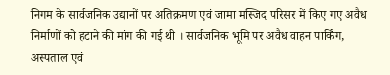निगम के सार्वजनिक उद्यानों पर अतिक्रमण एवं जामा मस्जिद परिसर में किए गए अवैध निर्माणों को हटाने की मांग की गई थी । सार्वजनिक भूमि पर अवैध वाहन पार्किंग, अस्पताल एवं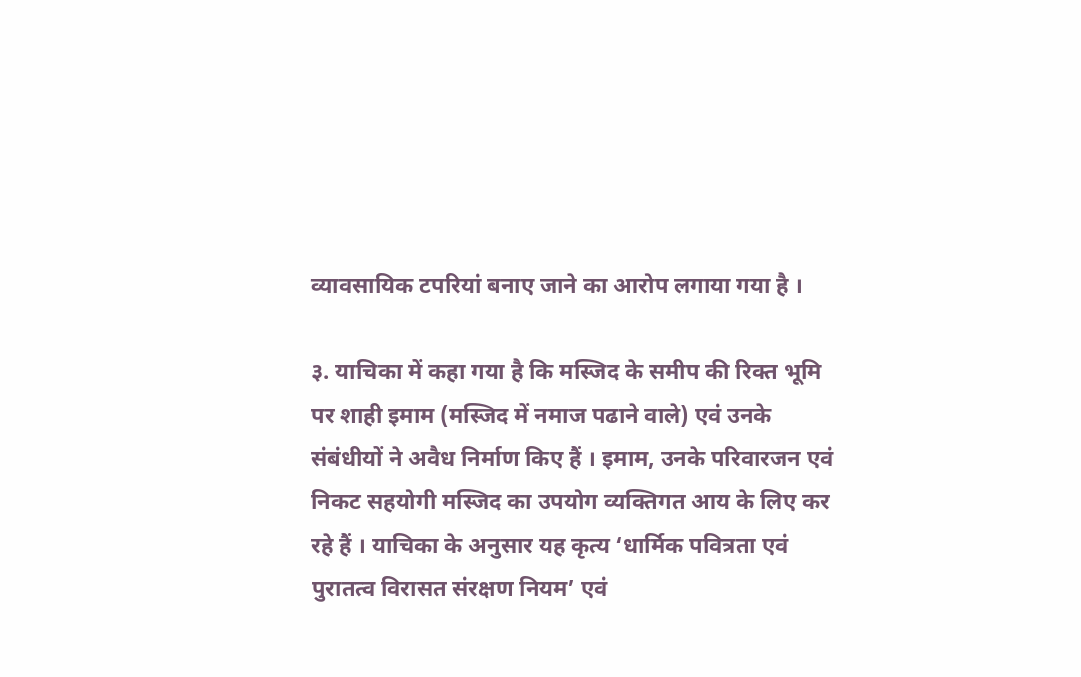व्यावसायिक टपरियां बनाए जाने का आरोप लगाया गया है ।

३. याचिका में कहा गया है कि मस्जिद के समीप की रिक्त भूमि पर शाही इमाम (मस्जिद में नमाज पढाने वाले) एवं उनके संबंधीयों ने अवैध निर्माण किए हैं । इमाम, उनके परिवारजन एवं निकट सहयोगी मस्जिद का उपयोग व्यक्तिगत आय के लिए कर रहे हैं । याचिका के अनुसार यह कृत्य ‘धार्मिक पवित्रता एवं पुरातत्व विरासत संरक्षण नियम’ एवं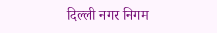दिल्ली नगर निगम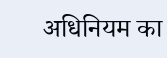अधिनियम का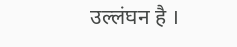उल्लंघन है ।